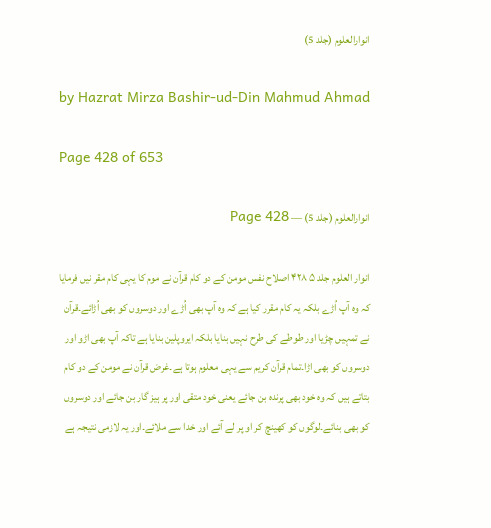انوارالعلوم (جلد 5)

by Hazrat Mirza Bashir-ud-Din Mahmud Ahmad

Page 428 of 653

انوارالعلوم (جلد 5) — Page 428

انوار العلوم جلد ۵ ۴۲۸ اصلاح نفس مومن کے دو کام قرآن نے موم کا یہی کام مقر نیں فرمایا کہ وہ آپ اُڑے بلکہ یہ کام مقرر کیا ہے کہ وہ آپ بھی اُڑے اور دوسروں کو بھی اُڑائے۔قرآن نے تمہیں چڑیا اور طوطے کی طرح نہیں بنایا بلکہ ایروپلین بنایا ہے تاکہ آپ بھی اڑو اور دوسروں کو بھی اڑا۔تمام قرآن کریم سے یہی معلوم ہوتا ہے۔غرض قرآن نے مومن کے دو کام بتاتے ہیں کہ وہ خود بھی پرندہ بن جائے یعنی خود متقی اور پر ہیز گار بن جائے اور دوسروں کو بھی بنائے۔لوگوں کو کھینچ کر او پر لے آئے اور خدا سے ملائے۔اور یہ لازمی نتیجہ ہے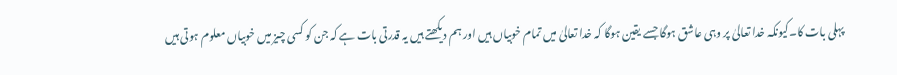پہلی بات کا۔کیونکہ خدا تعالیٰ پر وہی عاشق ہوگا جسے یقین ہوگا کہ خدا تعالیٰ میں تمام خوبیاں ہیں اور ہم دیکھتے ہیں یہ قدرتی بات ہے کہ جن کو کسی چیز میں خوبیاں معلوم ہوتی ہیں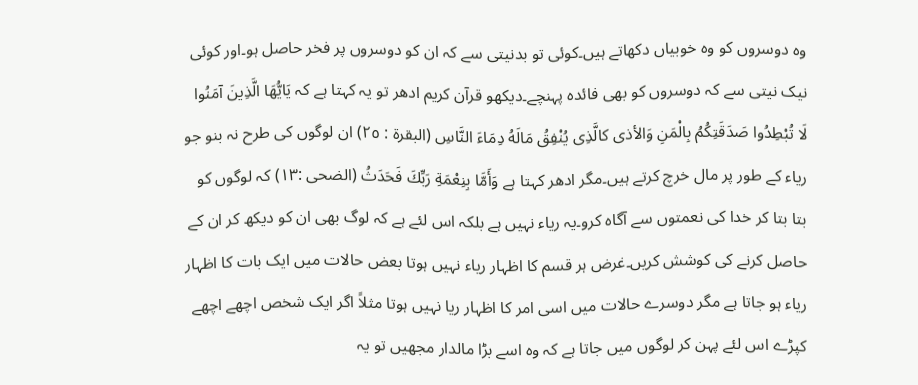وہ دوسروں کو وہ خوبیاں دکھاتے ہیں۔کوئی تو بدنیتی سے کہ ان کو دوسروں پر فخر حاصل ہو۔اور کوئی نیک نیتی سے کہ دوسروں کو بھی فائدہ پہنچے۔دیکھو قرآن کریم ادھر تو یہ کہتا ہے کہ يَايُّهَا الَّذِينَ آمَنُوا لَا تُبْطِدُوا صَدَقَتِكُمُ بِالْمَنِ وَالأذى كالَّذِى يُنْفِقُ مَالَهُ دِمَاءَ النَّاسِ (البقرة : ٢٥) ان لوگوں کی طرح نہ بنو جو ریاء کے طور پر مال خرچ کرتے ہیں۔مگر ادھر کہتا ہے وَأَمَّا بِنِعْمَةِ رَبِّكَ فَحَدَثُ (الضحى :١٣) کہ لوگوں کو بتا بتا کر خدا کی نعمتوں سے آگاہ کرو۔یہ ریاء نہیں ہے بلکہ اس لئے ہے کہ لوگ بھی ان کو دیکھ کر ان کے حاصل کرنے کی کوشش کریں۔غرض ہر قسم کا اظہار ریاء نہیں ہوتا بعض حالات میں ایک بات کا اظہار ریاء ہو جاتا ہے مگر دوسرے حالات میں اسی امر کا اظہار ریا نہیں ہوتا مثلاً اگر ایک شخص اچھے اچھے کپڑے اس لئے پہن کر لوگوں میں جاتا ہے کہ وہ اسے بڑا مالدار مجھیں تو یہ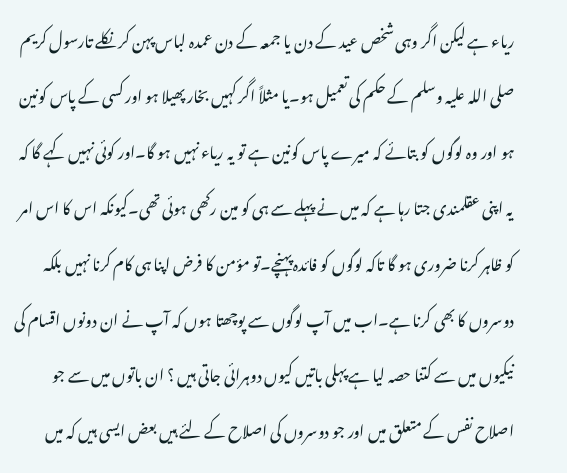ریاء ہے لیکن اگر وہی شخص عید کے دن یا جمعہ کے دن عمدہ لباس پہن کر نکلے تارسول کریم صلی اللہ علیہ وسلم کے حکم کی تعمیل ہو۔یا مثلاً اگر کہیں بخار پھیلا ہو اور کسی کے پاس کونین ہو اور وہ لوگوں کو بتائے کہ میرے پاس کونین ہے تو یہ ریاء نہیں ہو گا۔اور کوئی نہیں کہے گا کہ یہ اپنی عقلمندی جتا رہا ہے کہ میں نے پہلے سے ہی کو مین رکھی ہوئی تھی۔کیونکہ اس کا اس امر کو ظاہر کرنا ضروری ہو گا تاکہ لوگوں کو فائدہ پہنچے۔تو مؤمن کا فرض اپنا ہی کام کرنا نہیں بلکہ دوسروں کا بھی کرنا ہے۔اب میں آپ لوگوں سے پوچھتا ہوں کہ آپ نے ان دونوں اقسام کی نیکیوں میں سے کتنا حصہ لیا ہے پہلی باتیں کیوں دوہرائی جاتی ہیں ؟ ان باتوں میں سے جو اصلاح نفس کے متعلق میں اور جو دوسروں کی اصلاح کے لئے ہیں بعض ایسی ہیں کہ میں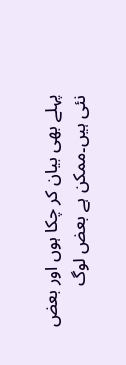پہلے بھی بیان کر چکا ہوں اور بعض نئی ہیں۔ممکن ہے بعض لوگ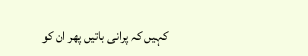کہیں کہ پرانی باتیں پھر ان کو